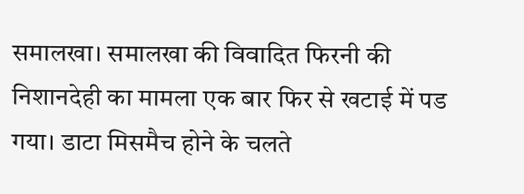समालखा। समालखा की विवादित फिरनी की निशानदेही का मामला एक बार फिर से खटाई में पड गया। डाटा मिसमैच होने के चलते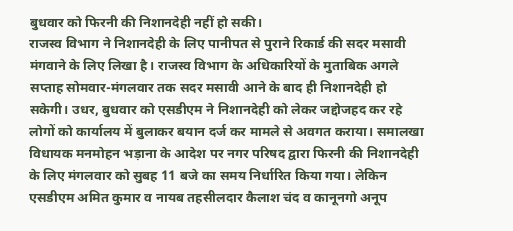बुधवार को फिरनी की निशानदेही नहीं हो सकी।
राजस्व विभाग ने निशानदेही के लिए पानीपत से पुराने रिकार्ड की सदर मसावी मंगवाने के लिए लिखा है। राजस्व विभाग के अधिकारियों के मुताबिक अगले सप्ताह सोमवार-मंगलवार तक सदर मसावी आने के बाद ही निशानदेही हो सकेगी। उधर, बुधवार को एसडीएम ने निशानदेही को लेकर जद्दोजहद कर रहे लोगों को कार्यालय में बुलाकर बयान दर्ज कर मामले से अवगत कराया। समालखा विधायक मनमोहन भड़ाना के आदेश पर नगर परिषद द्वारा फिरनी की निशानदेही के लिए मंगलवार को सुबह 11 बजे का समय निर्धारित किया गया। लेकिन एसडीएम अमित कुमार व नायब तहसीलदार कैलाश चंद व कानूनगो अनूप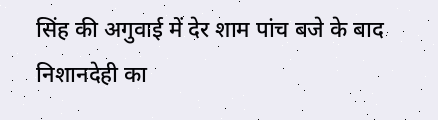सिंह की अगुवाई में देर शाम पांच बजे के बाद निशानदेही का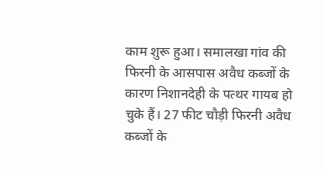काम शुरू हुआ। समालखा गांव की फिरनी के आसपास अवैध कब्जों के कारण निशानदेही के पत्थर गायब हो चुके हैं। 27 फीट चौड़ी फिरनी अवैध कब्जों के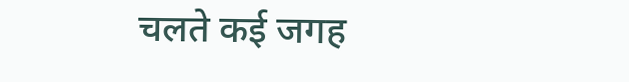चलते कई जगह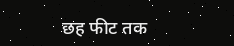छह फीट तक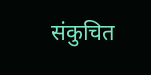संकुचित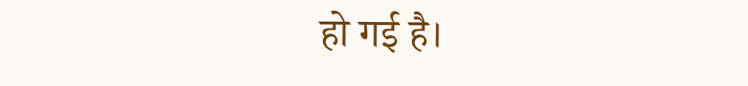हो गई है।